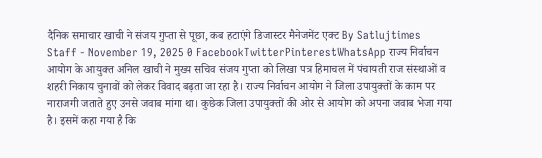दैनिक समाचार खाची ने संजय गुप्ता से पूछा, कब हटाएंगे डिजास्टर मैनेजमेंट एक्ट By Satlujtimes Staff - November 19, 2025 0 FacebookTwitterPinterestWhatsApp राज्य निर्वाचन आयोग के आयुक्त अनिल खाची ने मुख्य सचिव संजय गुप्ता को लिखा पत्र हिमाचल में पंचायती राज संस्थाओं व शहरी निकाय चुनावों को लेकर विवाद बढ़ता जा रहा है। राज्य निर्वाचन आयोग ने जिला उपायुक्तों के काम पर नाराजगी जताते हुए उनसे जवाब मांगा था। कुछेक जिला उपायुक्तों की ओर से आयोग को अपना जवाब भेजा गया है। इसमें कहा गया है कि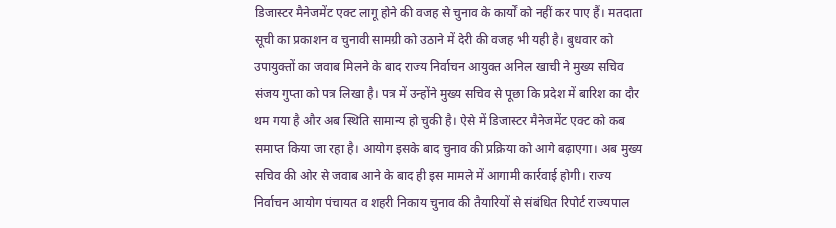डिजास्टर मैनेजमेंट एक्ट लागू होने की वजह से चुनाव के कार्यों को नहीं कर पाए हैं। मतदाता सूची का प्रकाशन व चुनावी सामग्री को उठाने में देरी की वजह भी यही है। बुधवार को उपायुक्तों का जवाब मिलने के बाद राज्य निर्वाचन आयुक्त अनिल खाची ने मुख्य सचिव संजय गुप्ता को पत्र लिखा है। पत्र में उन्होंने मुख्य सचिव से पूछा कि प्रदेश में बारिश का दौर थम गया है और अब स्थिति सामान्य हो चुकी है। ऐसे में डिजास्टर मैनेजमेंट एक्ट को कब समाप्त किया जा रहा है। आयोग इसके बाद चुनाव की प्रक्रिया को आगे बढ़ाएगा। अब मुख्य सचिव की ओर से जवाब आने के बाद ही इस मामले में आगामी कार्रवाई होगी। राज्य निर्वाचन आयोग पंचायत व शहरी निकाय चुनाव की तैयारियों से संबंधित रिपोर्ट राज्यपाल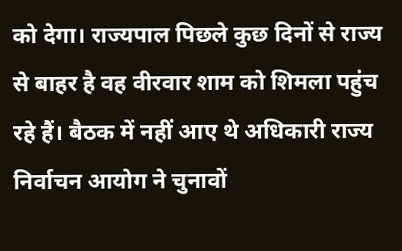को देगा। राज्यपाल पिछले कुछ दिनों से राज्य से बाहर है वह वीरवार शाम को शिमला पहुंच रहे हैं। बैठक में नहीं आए थे अधिकारी राज्य निर्वाचन आयोग ने चुनावों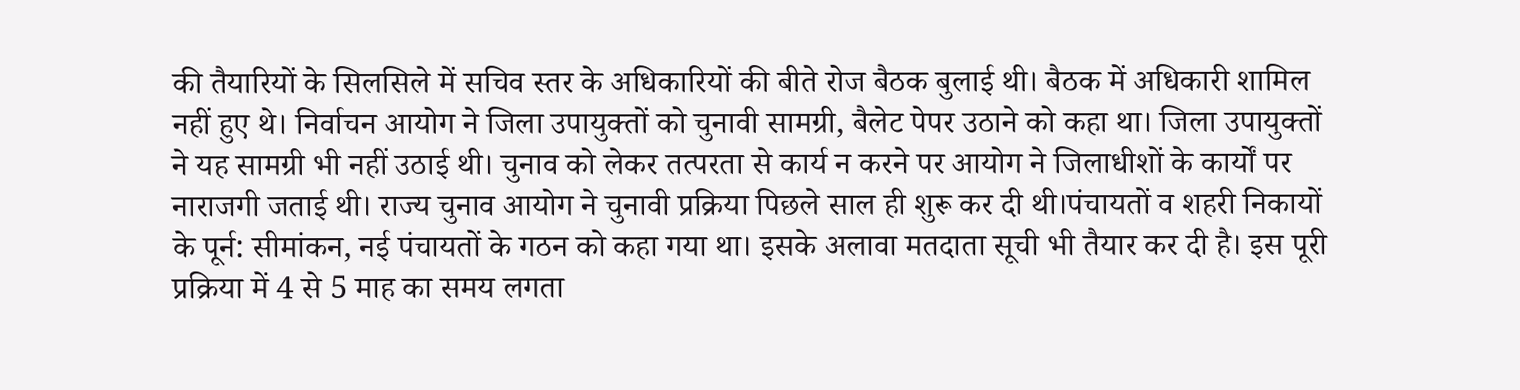की तैयारियों के सिलसिले में सचिव स्तर के अधिकारियों की बीते रोज बैठक बुलाई थी। बैठक में अधिकारी शामिल नहीं हुए थे। निर्वाचन आयोग ने जिला उपायुक्तों को चुनावी सामग्री, बैलेट पेपर उठाने को कहा था। जिला उपायुक्तों ने यह सामग्री भी नहीं उठाई थी। चुनाव को लेकर तत्परता से कार्य न करने पर आयोग ने जिलाधीशों के कार्यों पर नाराजगी जताई थी। राज्य चुनाव आयोग ने चुनावी प्रक्रिया पिछले साल ही शुरू कर दी थी।पंचायतों व शहरी निकायों के पूर्न: सीमांकन, नई पंचायतों के गठन को कहा गया था। इसके अलावा मतदाता सूची भी तैयार कर दी है। इस पूरी प्रक्रिया में 4 से 5 माह का समय लगता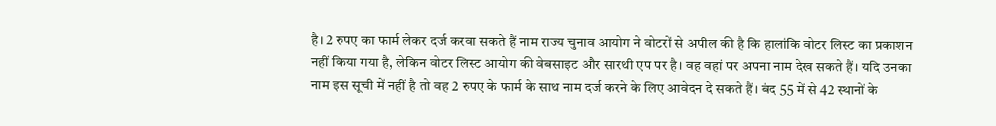है। 2 रुपए का फार्म लेकर दर्ज करवा सकते हैं नाम राज्य चुनाव आयोग ने वोटरों से अपील की है कि हालांकि वोटर लिस्ट का प्रकाशन नहीं किया गया है, लेकिन वोटर लिस्ट आयोग की वेबसाइट और सारथी एप पर है। वह वहां पर अपना नाम देख सकते हैं। यदि उनका नाम इस सूची में नहीं है तो वह 2 रुपए के फार्म के साथ नाम दर्ज करने के लिए आवेदन दे सकते हैं। बंद 55 में से 42 स्थानों के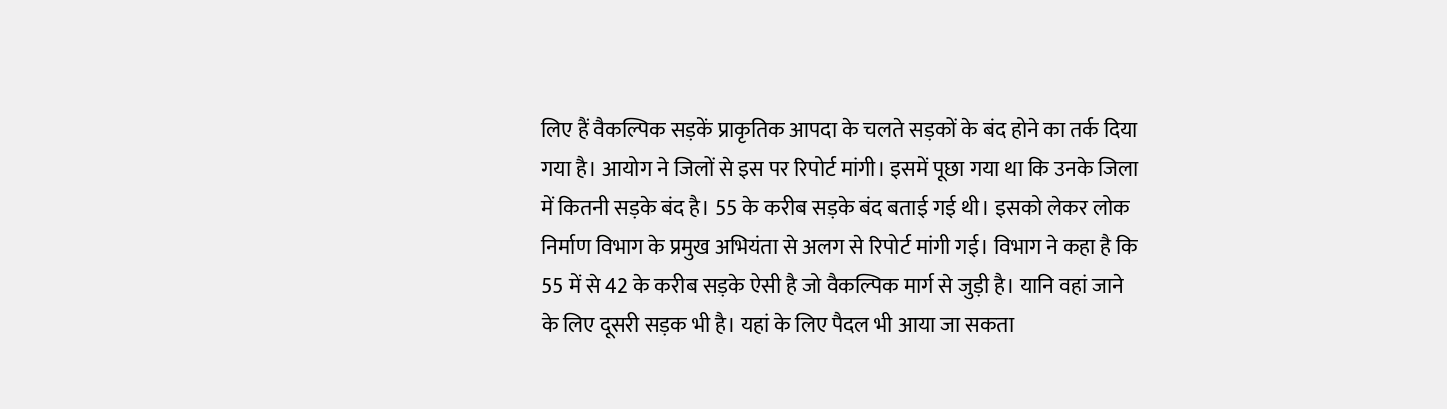लिए हैं वैकल्पिक सड़कें प्राकृतिक आपदा के चलते सड़कों के बंद होने का तर्क दिया गया है। आयोग ने जिलों से इस पर रिपोर्ट मांगी। इसमें पूछा गया था कि उनके जिला में कितनी सड़के बंद है। 55 के करीब सड़के बंद बताई गई थी। इसको लेकर लोक निर्माण विभाग के प्रमुख अभियंता से अलग से रिपोर्ट मांगी गई। विभाग ने कहा है कि 55 में से 42 के करीब सड़के ऐसी है जो वैकल्पिक मार्ग से जुड़ी है। यानि वहां जाने के लिए दूसरी सड़क भी है। यहां के लिए पैदल भी आया जा सकता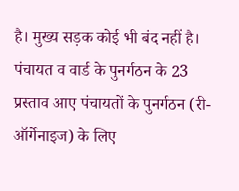है। मुख्य सड़क कोई भी बंद नहीं है। पंचायत व वार्ड के पुनर्गठन के 23 प्रस्ताव आए पंचायतों के पुनर्गठन (री-ऑर्गेनाइज) के लिए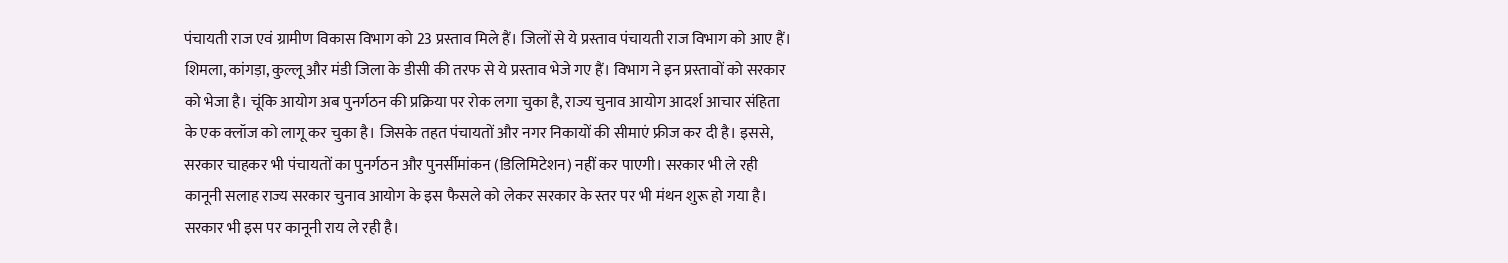पंचायती राज एवं ग्रामीण विकास विभाग को 23 प्रस्ताव मिले हैं। जिलों से ये प्रस्ताव पंचायती राज विभाग को आए हैं। शिमला, कांगड़ा, कुल्लू और मंडी जिला के डीसी की तरफ से ये प्रस्ताव भेजे गए हैं। विभाग ने इन प्रस्तावों को सरकार को भेजा है। चूंकि आयोग अब पुनर्गठन की प्रक्रिया पर रोक लगा चुका है, राज्य चुनाव आयोग आदर्श आचार संहिता के एक क्लॉज को लागू कर चुका है। जिसके तहत पंचायतों और नगर निकायों की सीमाएं फ्रीज कर दी है। इससे, सरकार चाहकर भी पंचायतों का पुनर्गठन और पुनर्सीमांकन (डिलिमिटेशन) नहीं कर पाएगी। सरकार भी ले रही कानूनी सलाह राज्य सरकार चुनाव आयोग के इस फैसले को लेकर सरकार के स्तर पर भी मंथन शुरू हो गया है। सरकार भी इस पर कानूनी राय ले रही है।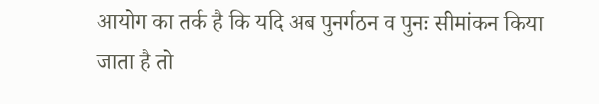आयोग का तर्क है कि यदि अब पुनर्गठन व पुनः सीमांकन किया जाता है तो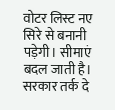वोटर लिस्ट नए सिरे से बनानी पड़ेगी। सीमाएं बदल जाती है। सरकार तर्क दे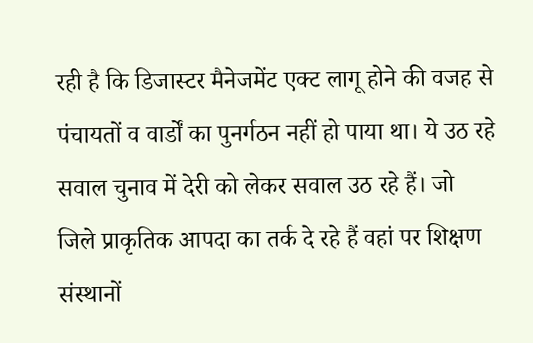रही है कि डिजास्टर मैनेजमेंट एक्ट लागू होने की वजह से पंचायतों व वार्डों का पुनर्गठन नहीं हो पाया था। ये उठ रहे सवाल चुनाव में देरी को लेकर सवाल उठ रहे हैं। जो जिले प्राकृतिक आपदा का तर्क दे रहे हैं वहां पर शिक्षण संस्थानों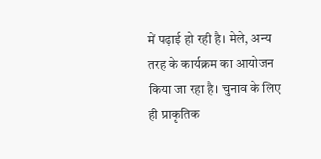में पढ़ाई हो रही है। मेले, अन्य तरह के कार्यक्रम का आयोजन किया जा रहा है। चुनाव के लिए ही प्राकृतिक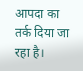आपदा का तर्क दिया जा रहा है।